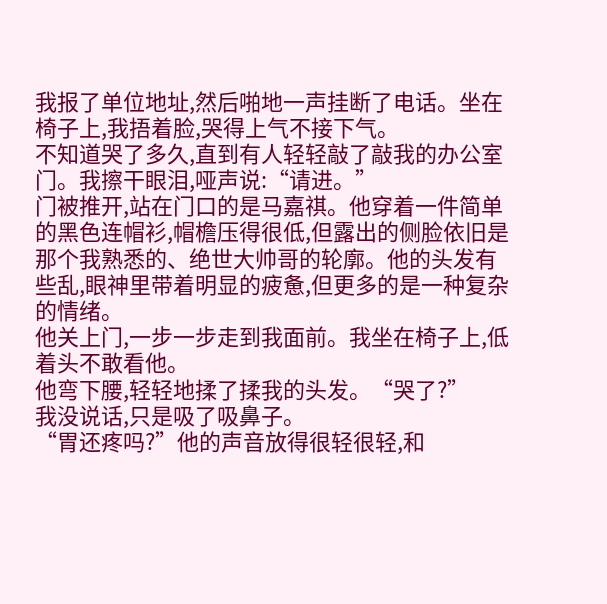我报了单位地址,然后啪地一声挂断了电话。坐在椅子上,我捂着脸,哭得上气不接下气。
不知道哭了多久,直到有人轻轻敲了敲我的办公室门。我擦干眼泪,哑声说:“请进。”
门被推开,站在门口的是马嘉祺。他穿着一件简单的黑色连帽衫,帽檐压得很低,但露出的侧脸依旧是那个我熟悉的、绝世大帅哥的轮廓。他的头发有些乱,眼神里带着明显的疲惫,但更多的是一种复杂的情绪。
他关上门,一步一步走到我面前。我坐在椅子上,低着头不敢看他。
他弯下腰,轻轻地揉了揉我的头发。“哭了?”
我没说话,只是吸了吸鼻子。
“胃还疼吗?”他的声音放得很轻很轻,和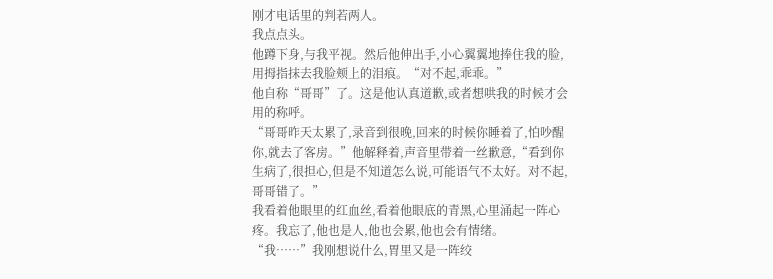刚才电话里的判若两人。
我点点头。
他蹲下身,与我平视。然后他伸出手,小心翼翼地捧住我的脸,用拇指抹去我脸颊上的泪痕。“对不起,乖乖。”
他自称“哥哥”了。这是他认真道歉,或者想哄我的时候才会用的称呼。
“哥哥昨天太累了,录音到很晚,回来的时候你睡着了,怕吵醒你,就去了客房。”他解释着,声音里带着一丝歉意,“看到你生病了,很担心,但是不知道怎么说,可能语气不太好。对不起,哥哥错了。”
我看着他眼里的红血丝,看着他眼底的青黑,心里涌起一阵心疼。我忘了,他也是人,他也会累,他也会有情绪。
“我……”我刚想说什么,胃里又是一阵绞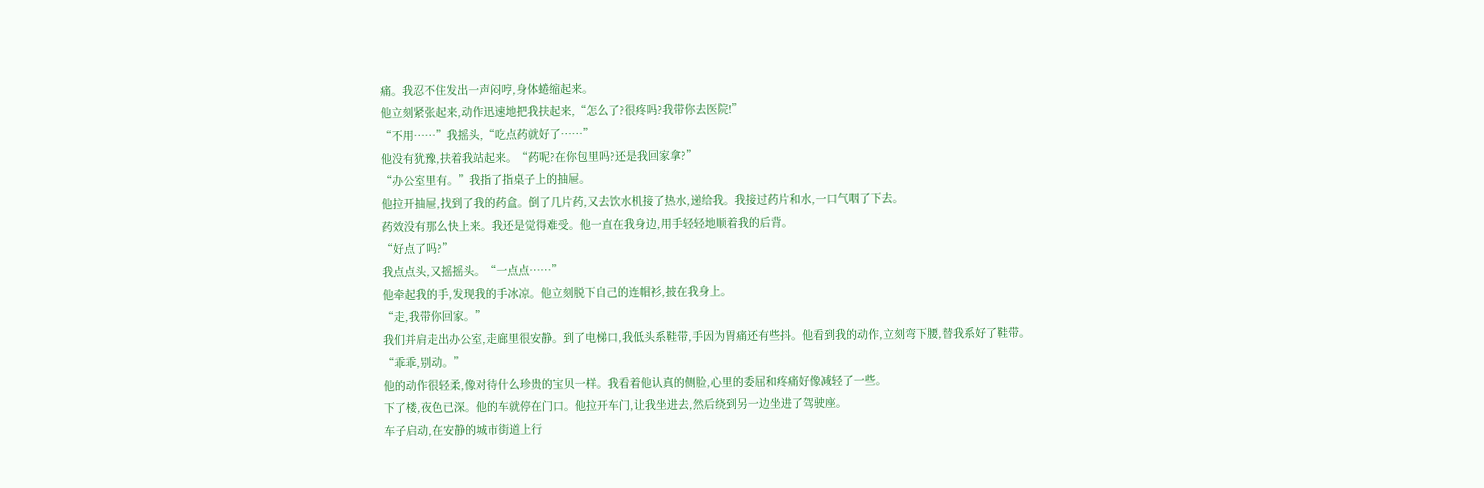痛。我忍不住发出一声闷哼,身体蜷缩起来。
他立刻紧张起来,动作迅速地把我扶起来,“怎么了?很疼吗?我带你去医院!”
“不用……”我摇头,“吃点药就好了……”
他没有犹豫,扶着我站起来。“药呢?在你包里吗?还是我回家拿?”
“办公室里有。”我指了指桌子上的抽屉。
他拉开抽屉,找到了我的药盒。倒了几片药,又去饮水机接了热水,递给我。我接过药片和水,一口气咽了下去。
药效没有那么快上来。我还是觉得难受。他一直在我身边,用手轻轻地顺着我的后背。
“好点了吗?”
我点点头,又摇摇头。“一点点……”
他牵起我的手,发现我的手冰凉。他立刻脱下自己的连帽衫,披在我身上。
“走,我带你回家。”
我们并肩走出办公室,走廊里很安静。到了电梯口,我低头系鞋带,手因为胃痛还有些抖。他看到我的动作,立刻弯下腰,替我系好了鞋带。
“乖乖,别动。”
他的动作很轻柔,像对待什么珍贵的宝贝一样。我看着他认真的侧脸,心里的委屈和疼痛好像减轻了一些。
下了楼,夜色已深。他的车就停在门口。他拉开车门,让我坐进去,然后绕到另一边坐进了驾驶座。
车子启动,在安静的城市街道上行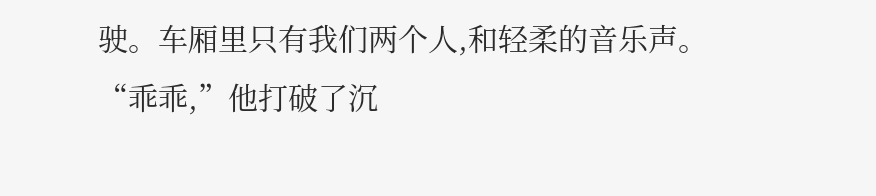驶。车厢里只有我们两个人,和轻柔的音乐声。
“乖乖,”他打破了沉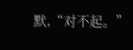默,“对不起。”